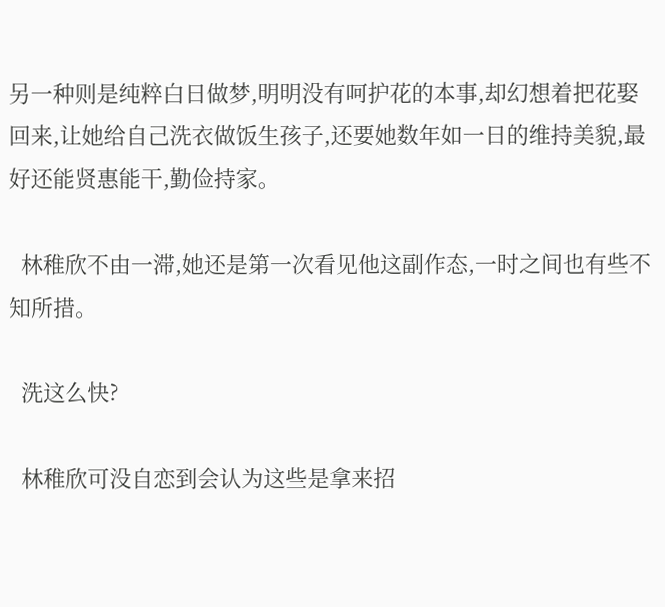另一种则是纯粹白日做梦,明明没有呵护花的本事,却幻想着把花娶回来,让她给自己洗衣做饭生孩子,还要她数年如一日的维持美貌,最好还能贤惠能干,勤俭持家。

  林稚欣不由一滞,她还是第一次看见他这副作态,一时之间也有些不知所措。

  洗这么快?

  林稚欣可没自恋到会认为这些是拿来招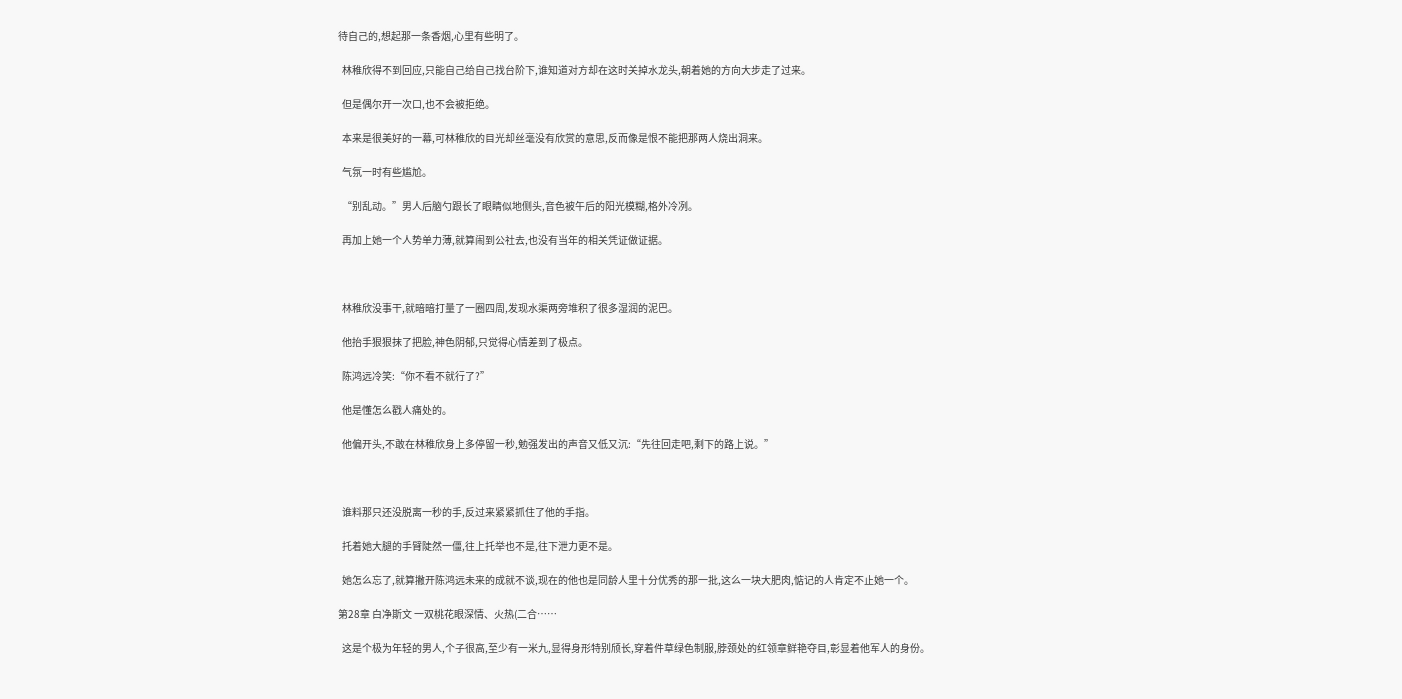待自己的,想起那一条香烟,心里有些明了。

  林稚欣得不到回应,只能自己给自己找台阶下,谁知道对方却在这时关掉水龙头,朝着她的方向大步走了过来。

  但是偶尔开一次口,也不会被拒绝。

  本来是很美好的一幕,可林稚欣的目光却丝毫没有欣赏的意思,反而像是恨不能把那两人烧出洞来。

  气氛一时有些尴尬。

  “别乱动。”男人后脑勺跟长了眼睛似地侧头,音色被午后的阳光模糊,格外冷冽。

  再加上她一个人势单力薄,就算闹到公社去,也没有当年的相关凭证做证据。



  林稚欣没事干,就暗暗打量了一圈四周,发现水渠两旁堆积了很多湿润的泥巴。

  他抬手狠狠抹了把脸,神色阴郁,只觉得心情差到了极点。

  陈鸿远冷笑:“你不看不就行了?”

  他是懂怎么戳人痛处的。

  他偏开头,不敢在林稚欣身上多停留一秒,勉强发出的声音又低又沉:“先往回走吧,剩下的路上说。”



  谁料那只还没脱离一秒的手,反过来紧紧抓住了他的手指。

  托着她大腿的手臂陡然一僵,往上托举也不是,往下泄力更不是。

  她怎么忘了,就算撇开陈鸿远未来的成就不谈,现在的他也是同龄人里十分优秀的那一批,这么一块大肥肉,惦记的人肯定不止她一个。

第28章 白净斯文 一双桃花眼深情、火热(二合……

  这是个极为年轻的男人,个子很高,至少有一米九,显得身形特别颀长,穿着件草绿色制服,脖颈处的红领章鲜艳夺目,彰显着他军人的身份。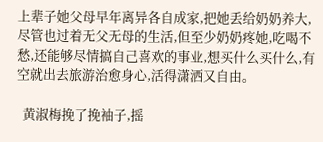上辈子她父母早年离异各自成家,把她丢给奶奶养大,尽管也过着无父无母的生活,但至少奶奶疼她,吃喝不愁,还能够尽情搞自己喜欢的事业,想买什么买什么,有空就出去旅游治愈身心,活得潇洒又自由。

  黄淑梅挽了挽袖子,摇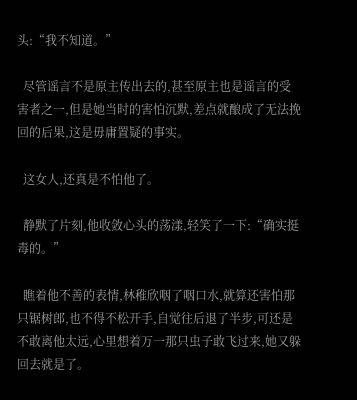头:“我不知道。”

  尽管谣言不是原主传出去的,甚至原主也是谣言的受害者之一,但是她当时的害怕沉默,差点就酿成了无法挽回的后果,这是毋庸置疑的事实。

  这女人,还真是不怕他了。

  静默了片刻,他收敛心头的荡漾,轻笑了一下:“确实挺毒的。”

  瞧着他不善的表情,林稚欣咽了咽口水,就算还害怕那只锯树郎,也不得不松开手,自觉往后退了半步,可还是不敢离他太远,心里想着万一那只虫子敢飞过来,她又躲回去就是了。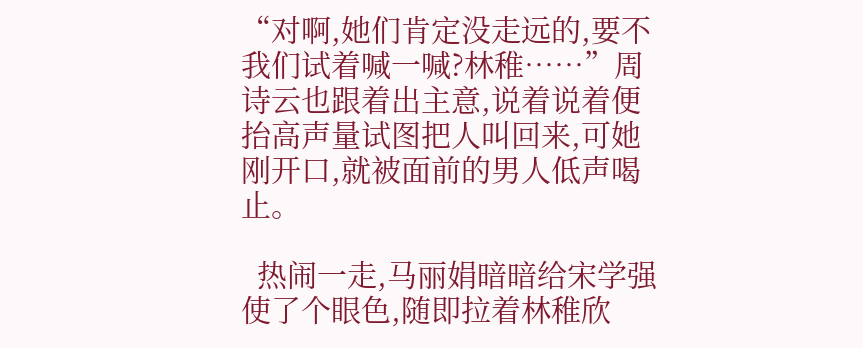“对啊,她们肯定没走远的,要不我们试着喊一喊?林稚……”周诗云也跟着出主意,说着说着便抬高声量试图把人叫回来,可她刚开口,就被面前的男人低声喝止。

  热闹一走,马丽娟暗暗给宋学强使了个眼色,随即拉着林稚欣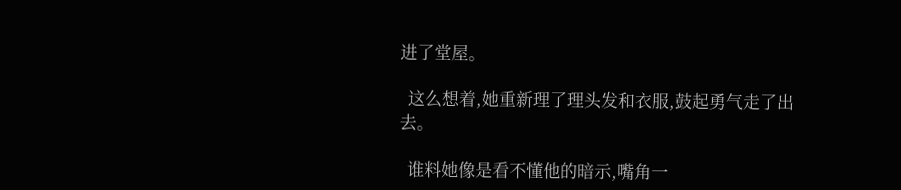进了堂屋。

  这么想着,她重新理了理头发和衣服,鼓起勇气走了出去。

  谁料她像是看不懂他的暗示,嘴角一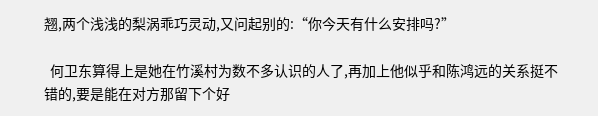翘,两个浅浅的梨涡乖巧灵动,又问起别的:“你今天有什么安排吗?”

  何卫东算得上是她在竹溪村为数不多认识的人了,再加上他似乎和陈鸿远的关系挺不错的,要是能在对方那留下个好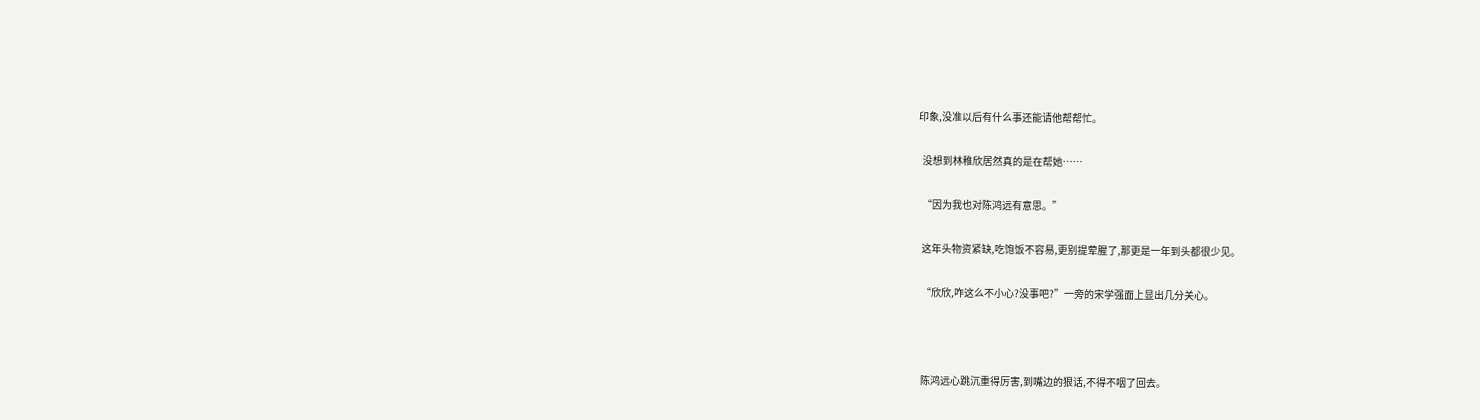印象,没准以后有什么事还能请他帮帮忙。

  没想到林稚欣居然真的是在帮她……

  “因为我也对陈鸿远有意思。”

  这年头物资紧缺,吃饱饭不容易,更别提荤腥了,那更是一年到头都很少见。

  “欣欣,咋这么不小心?没事吧?”一旁的宋学强面上显出几分关心。



  陈鸿远心跳沉重得厉害,到嘴边的狠话,不得不咽了回去。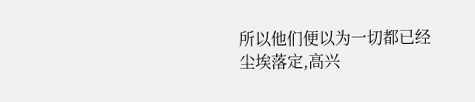所以他们便以为一切都已经尘埃落定,高兴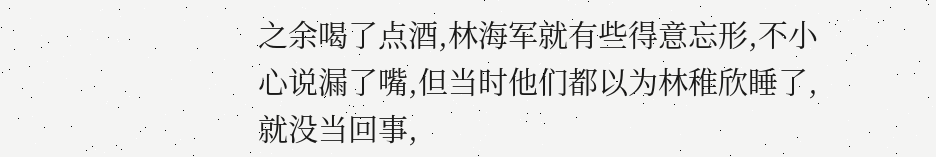之余喝了点酒,林海军就有些得意忘形,不小心说漏了嘴,但当时他们都以为林稚欣睡了,就没当回事,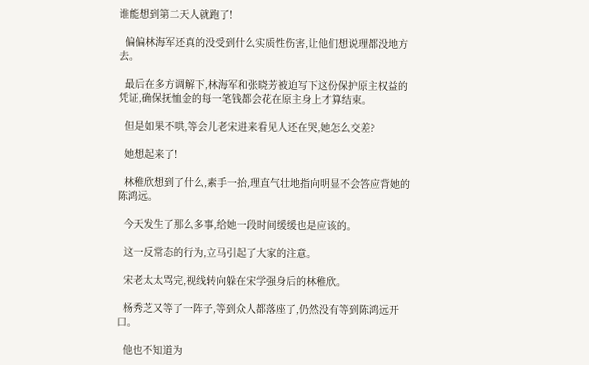谁能想到第二天人就跑了!

  偏偏林海军还真的没受到什么实质性伤害,让他们想说理都没地方去。

  最后在多方调解下,林海军和张晓芳被迫写下这份保护原主权益的凭证,确保抚恤金的每一笔钱都会花在原主身上才算结束。

  但是如果不哄,等会儿老宋进来看见人还在哭,她怎么交差?

  她想起来了!

  林稚欣想到了什么,素手一抬,理直气壮地指向明显不会答应背她的陈鸿远。

  今天发生了那么多事,给她一段时间缓缓也是应该的。

  这一反常态的行为,立马引起了大家的注意。

  宋老太太骂完,视线转向躲在宋学强身后的林稚欣。

  杨秀芝又等了一阵子,等到众人都落座了,仍然没有等到陈鸿远开口。

  他也不知道为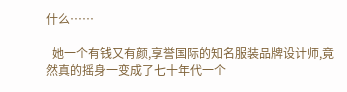什么……

  她一个有钱又有颜,享誉国际的知名服装品牌设计师,竟然真的摇身一变成了七十年代一个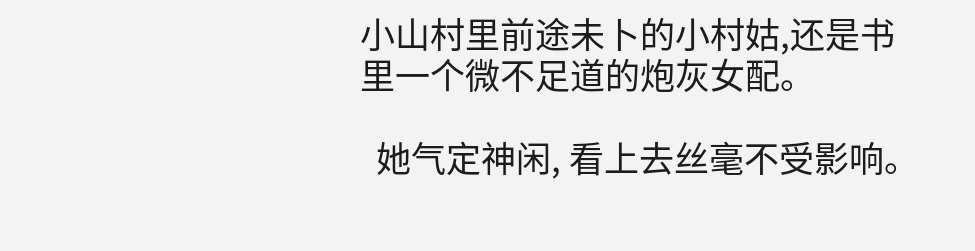小山村里前途未卜的小村姑,还是书里一个微不足道的炮灰女配。

  她气定神闲, 看上去丝毫不受影响。